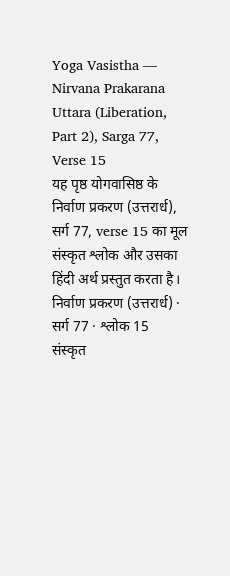Yoga Vasistha — Nirvana Prakarana Uttara (Liberation, Part 2), Sarga 77, Verse 15
यह पृष्ठ योगवासिष्ठ के निर्वाण प्रकरण (उत्तरार्ध), सर्ग 77, verse 15 का मूल संस्कृत श्लोक और उसका हिंदी अर्थ प्रस्तुत करता है।
निर्वाण प्रकरण (उत्तरार्ध) · सर्ग 77 · श्लोक 15
संस्कृत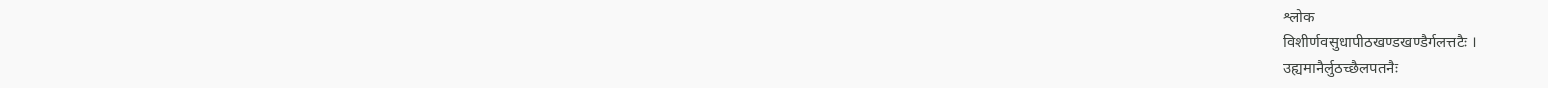श्लोक
विशीर्णवसुधापीठखण्डखण्डैर्गलत्तटैः ।
उह्यमानैर्लुठच्छैलपतनैः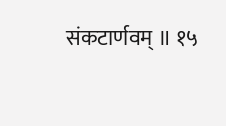संकटार्णवम् ॥ १५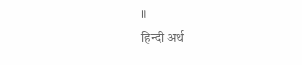॥
हिन्दी अर्थ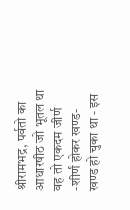श्रीरामभद्र, पर्वतो का आधारषीठ जो भूतल था
वह तो एकदम जीर्ण -शीर्णं होकर खण्ड-खण्ड हो चुका था - इस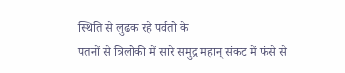स्थिति से लुढक रहे पर्वतो के
पतनों से त्रिलोकी में सारे समुद्र महान् संकट में फंसे से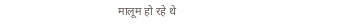मालूम हो रहे थे